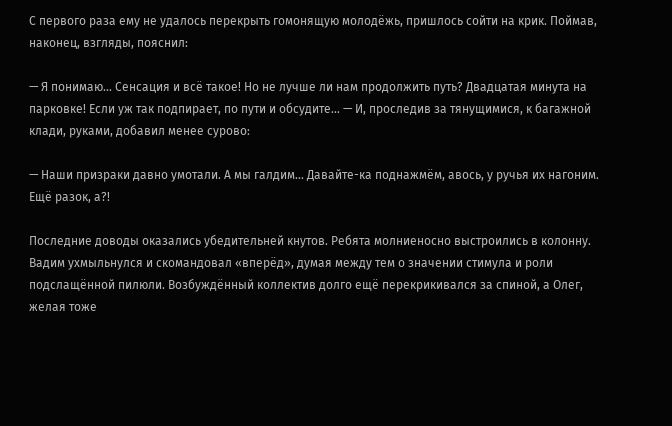С первого раза ему не удалось перекрыть гомонящую молодёжь, пришлось сойти на крик. Поймав, наконец, взгляды, пояснил:

— Я понимаю… Сенсация и всё такое! Но не лучше ли нам продолжить путь? Двадцатая минута на парковке! Если уж так подпирает, по пути и обсудите… — И, проследив за тянущимися, к багажной клади, руками, добавил менее сурово:

— Наши призраки давно умотали. А мы галдим… Давайте-ка поднажмём, авось, у ручья их нагоним. Ещё разок, а?!

Последние доводы оказались убедительней кнутов. Ребята молниеносно выстроились в колонну. Вадим ухмыльнулся и скомандовал «вперёд», думая между тем о значении стимула и роли подслащённой пилюли. Возбуждённый коллектив долго ещё перекрикивался за спиной, а Олег, желая тоже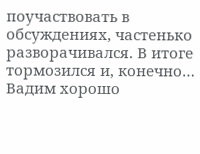поучаствовать в обсуждениях, частенько разворачивался. В итоге тормозился и, конечно… Вадим хорошо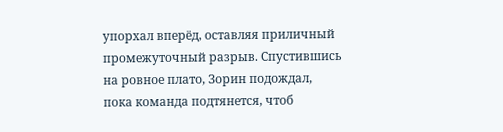упорхал вперёд, оставляя приличный промежуточный разрыв. Спустившись на ровное плато, Зорин подождал, пока команда подтянется, чтоб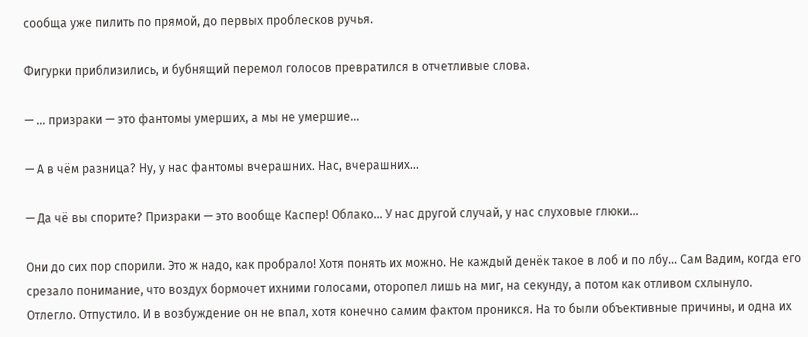сообща уже пилить по прямой, до первых проблесков ручья.

Фигурки приблизились, и бубнящий перемол голосов превратился в отчетливые слова.

— … призраки — это фантомы умерших, а мы не умершие…

— А в чём разница? Ну, у нас фантомы вчерашних. Нас, вчерашних…

— Да чё вы спорите? Призраки — это вообще Каспер! Облако… У нас другой случай, у нас слуховые глюки…

Они до сих пор спорили. Это ж надо, как пробрало! Хотя понять их можно. Не каждый денёк такое в лоб и по лбу… Сам Вадим, когда его срезало понимание, что воздух бормочет ихними голосами, оторопел лишь на миг, на секунду, а потом как отливом схлынуло. Отлегло. Отпустило. И в возбуждение он не впал, хотя конечно самим фактом проникся. На то были объективные причины, и одна их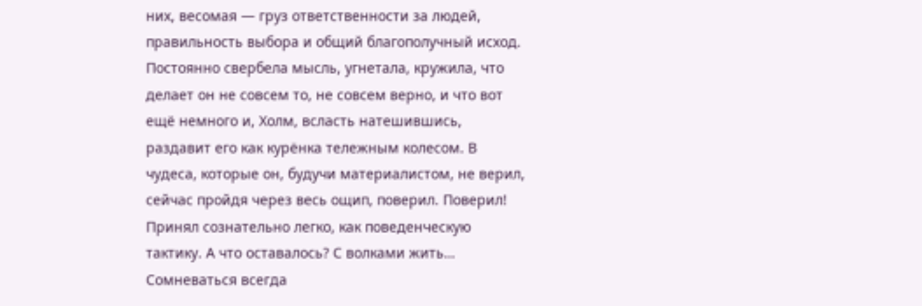них, весомая — груз ответственности за людей, правильность выбора и общий благополучный исход. Постоянно свербела мысль, угнетала, кружила, что делает он не совсем то, не совсем верно, и что вот ещё немного и, Холм, всласть натешившись, раздавит его как курёнка тележным колесом. В чудеса, которые он, будучи материалистом, не верил, сейчас пройдя через весь ощип, поверил. Поверил! Принял сознательно легко, как поведенческую тактику. А что оставалось? С волками жить… Сомневаться всегда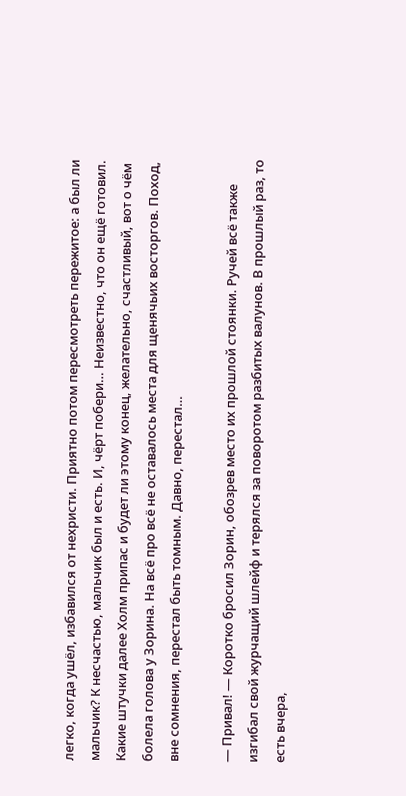легко, когда ушёл, избавился от нехристи. Приятно потом пересмотреть пережитое: а был ли мальчик? К несчастью, мальчик был и есть. И, чёрт побери… Неизвестно, что он ещё готовил. Какие штучки далее Холм припас и будет ли этому конец, желательно, счастливый, вот о чём болела голова у Зорина. На всё про всё не оставалось места для щенячьих восторгов. Поход, вне сомнения, перестал быть томным. Давно, перестал…

— Привал! — Коротко бросил Зорин, обозрев место их прошлой стоянки. Ручей всё также изгибал свой журчащий шлейф и терялся за поворотом разбитых валунов. В прошлый раз, то есть вчера,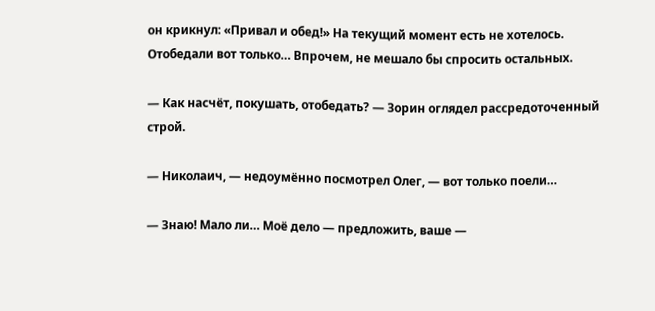он крикнул: «Привал и обед!» На текущий момент есть не хотелось. Отобедали вот только… Впрочем, не мешало бы спросить остальных.

— Как насчёт, покушать, отобедать? — Зорин оглядел рассредоточенный строй.

— Николаич, — недоумённо посмотрел Олег, — вот только поели…

— Знаю! Мало ли… Моё дело — предложить, ваше —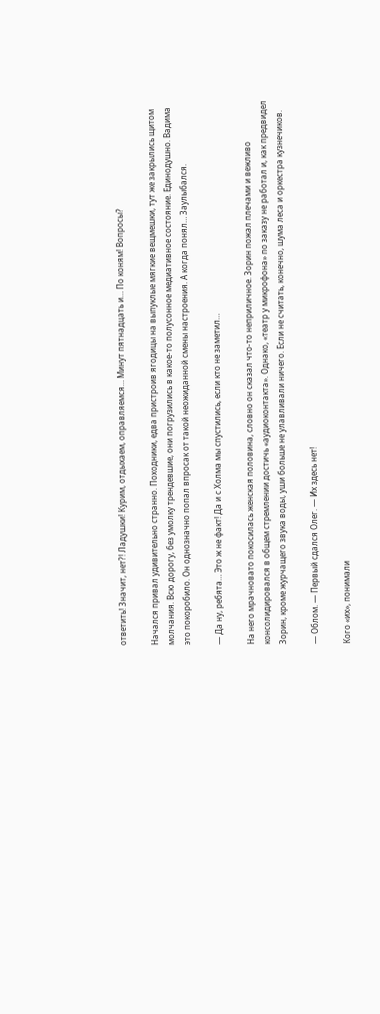ответить! Значит, нет?! Ладушки! Курим, отдыхаем, оправляемся… Минут пятнадцать и… По коням! Вопросы?

Начался привал удивительно странно. Походники, едва пристроив ягодицы на выпуклые мягкие вещмешки, тут же закрылись щитом молчания. Всю дорогу, без умолку трендевшие, они погрузились в какое-то полусонное медиативное состояние. Единодушно. Вадима это покоробило. Он однозначно попал впросак от такой неожиданной смены настроения. А когда понял… Заулыбался.

— Да ну, ребята… Это ж не факт! Да и с Холма мы спустились, если кто не заметил…

На него мрачновато покосилась женская половина, словно он сказал что-то неприличное. Зорин пожал плечами и вежливо консолидировался в общем стремлении достичь «аудиоконтакта». Однако, «театр у микрофона» по заказу не работал и, как предвидел Зорин, кроме журчащего звука воды, уши больше не улавливали ничего. Если не считать, конечно, шума леса и оркестра кузнечиков.

— Облом. — Первый сдался Олег. — Их здесь нет!

Кого «их», понимали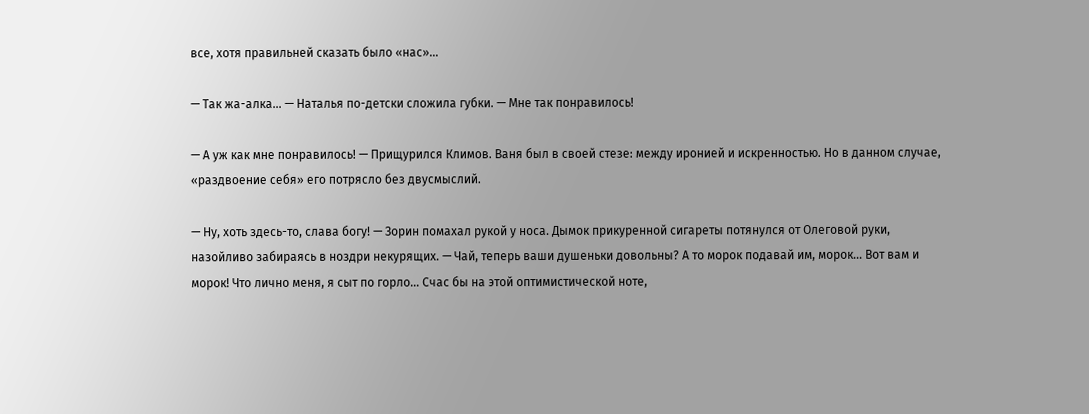все, хотя правильней сказать было «нас»…

— Так жа-алка… — Наталья по-детски сложила губки. — Мне так понравилось!

— А уж как мне понравилось! — Прищурился Климов. Ваня был в своей стезе: между иронией и искренностью. Но в данном случае, «раздвоение себя» его потрясло без двусмыслий.

— Ну, хоть здесь-то, слава богу! — Зорин помахал рукой у носа. Дымок прикуренной сигареты потянулся от Олеговой руки, назойливо забираясь в ноздри некурящих. — Чай, теперь ваши душеньки довольны? А то морок подавай им, морок… Вот вам и морок! Что лично меня, я сыт по горло… Счас бы на этой оптимистической ноте,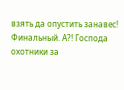взять да опустить занавес! Финальный. А?! Господа охотники за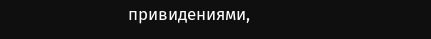привидениями,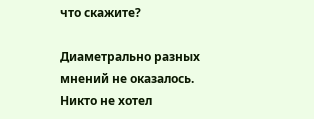что скажите?

Диаметрально разных мнений не оказалось. Никто не хотел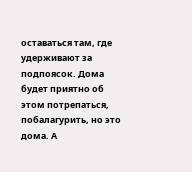оставаться там, где удерживают за подпоясок. Дома будет приятно об этом потрепаться, побалагурить, но это дома. А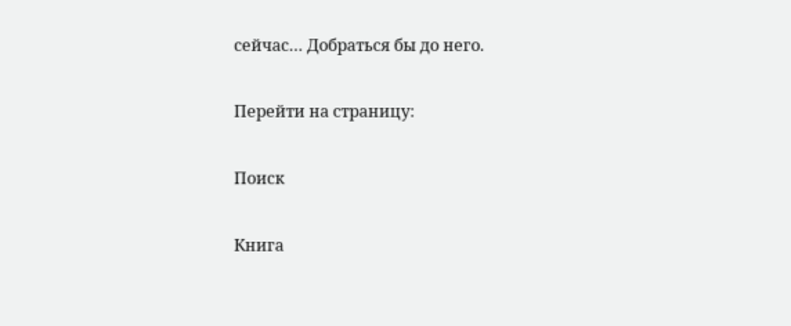сейчас… Добраться бы до него.

Перейти на страницу:

Поиск

Книга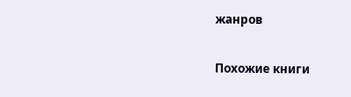жанров

Похожие книги